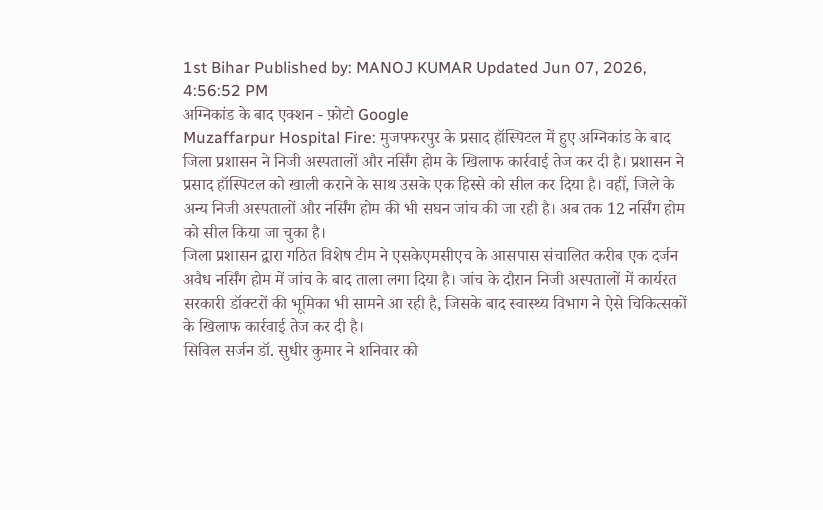1st Bihar Published by: MANOJ KUMAR Updated Jun 07, 2026, 4:56:52 PM
अग्निकांड के बाद एक्शन - फ़ोटो Google
Muzaffarpur Hospital Fire: मुजफ्फरपुर के प्रसाद हॉस्पिटल में हुए अग्निकांड के बाद जिला प्रशासन ने निजी अस्पतालों और नर्सिंग होम के खिलाफ कार्रवाई तेज कर दी है। प्रशासन ने प्रसाद हॉस्पिटल को खाली कराने के साथ उसके एक हिस्से को सील कर दिया है। वहीं, जिले के अन्य निजी अस्पतालों और नर्सिंग होम की भी सघन जांच की जा रही है। अब तक 12 नर्सिंग होम को सील किया जा चुका है।
जिला प्रशासन द्वारा गठित विशेष टीम ने एसकेएमसीएच के आसपास संचालित करीब एक दर्जन अवैध नर्सिंग होम में जांच के बाद ताला लगा दिया है। जांच के दौरान निजी अस्पतालों में कार्यरत सरकारी डॉक्टरों की भूमिका भी सामने आ रही है, जिसके बाद स्वास्थ्य विभाग ने ऐसे चिकित्सकों के खिलाफ कार्रवाई तेज कर दी है।
सिविल सर्जन डॉ. सुधीर कुमार ने शनिवार को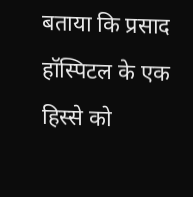बताया कि प्रसाद हॉस्पिटल के एक हिस्से को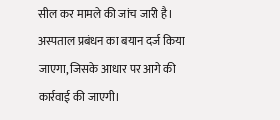सील कर मामले की जांच जारी है। अस्पताल प्रबंधन का बयान दर्ज किया जाएगा, जिसके आधार पर आगे की कार्रवाई की जाएगी।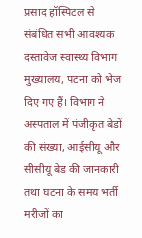प्रसाद हॉस्पिटल से संबंधित सभी आवश्यक दस्तावेज स्वास्थ्य विभाग मुख्यालय, पटना को भेज दिए गए हैं। विभाग ने अस्पताल में पंजीकृत बेडों की संख्या, आईसीयू और सीसीयू बेड की जानकारी तथा घटना के समय भर्ती मरीजों का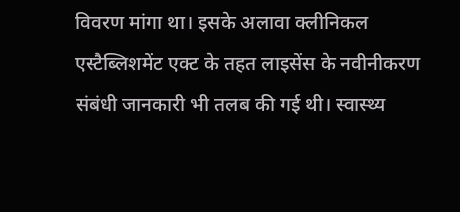विवरण मांगा था। इसके अलावा क्लीनिकल एस्टैब्लिशमेंट एक्ट के तहत लाइसेंस के नवीनीकरण संबंधी जानकारी भी तलब की गई थी। स्वास्थ्य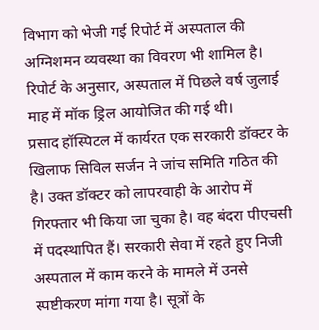विभाग को भेजी गई रिपोर्ट में अस्पताल की अग्निशमन व्यवस्था का विवरण भी शामिल है। रिपोर्ट के अनुसार, अस्पताल में पिछले वर्ष जुलाई माह में मॉक ड्रिल आयोजित की गई थी।
प्रसाद हॉस्पिटल में कार्यरत एक सरकारी डॉक्टर के खिलाफ सिविल सर्जन ने जांच समिति गठित की है। उक्त डॉक्टर को लापरवाही के आरोप में गिरफ्तार भी किया जा चुका है। वह बंदरा पीएचसी में पदस्थापित हैं। सरकारी सेवा में रहते हुए निजी अस्पताल में काम करने के मामले में उनसे स्पष्टीकरण मांगा गया है। सूत्रों के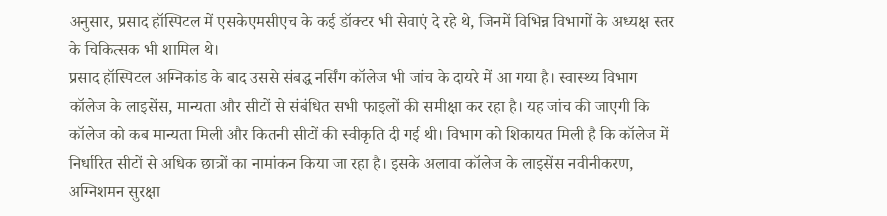अनुसार, प्रसाद हॉस्पिटल में एसकेएमसीएच के कई डॉक्टर भी सेवाएं दे रहे थे, जिनमें विभिन्न विभागों के अध्यक्ष स्तर के चिकित्सक भी शामिल थे।
प्रसाद हॉस्पिटल अग्निकांड के बाद उससे संबद्ध नर्सिंग कॉलेज भी जांच के दायरे में आ गया है। स्वास्थ्य विभाग कॉलेज के लाइसेंस, मान्यता और सीटों से संबंधित सभी फाइलों की समीक्षा कर रहा है। यह जांच की जाएगी कि कॉलेज को कब मान्यता मिली और कितनी सीटों की स्वीकृति दी गई थी। विभाग को शिकायत मिली है कि कॉलेज में निर्धारित सीटों से अधिक छात्रों का नामांकन किया जा रहा है। इसके अलावा कॉलेज के लाइसेंस नवीनीकरण, अग्निशमन सुरक्षा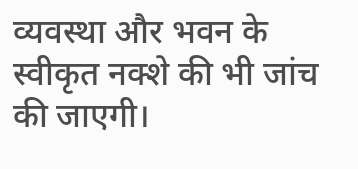व्यवस्था और भवन के स्वीकृत नक्शे की भी जांच की जाएगी।